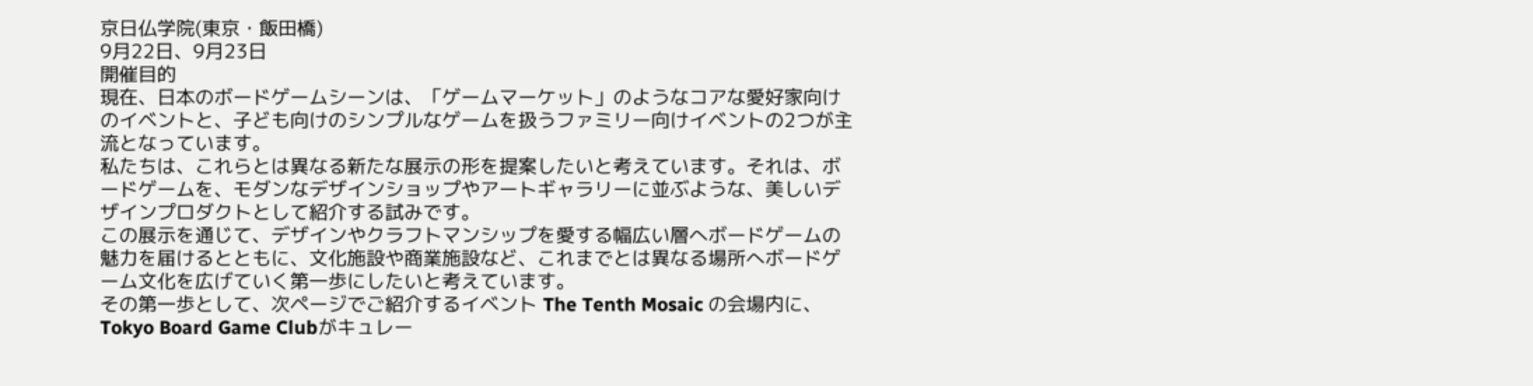京日仏学院(東京・飯田橋)
9月22日、9月23日
開催目的
現在、日本のボードゲームシーンは、「ゲームマーケット」のようなコアな愛好家向けのイベントと、子ども向けのシンプルなゲームを扱うファミリー向けイベントの2つが主流となっています。
私たちは、これらとは異なる新たな展示の形を提案したいと考えています。それは、ボードゲームを、モダンなデザインショップやアートギャラリーに並ぶような、美しいデザインプロダクトとして紹介する試みです。
この展示を通じて、デザインやクラフトマンシップを愛する幅広い層へボードゲームの魅力を届けるとともに、文化施設や商業施設など、これまでとは異なる場所へボードゲーム文化を広げていく第一歩にしたいと考えています。
その第一歩として、次ページでご紹介するイベント The Tenth Mosaic の会場内に、Tokyo Board Game Clubがキュレー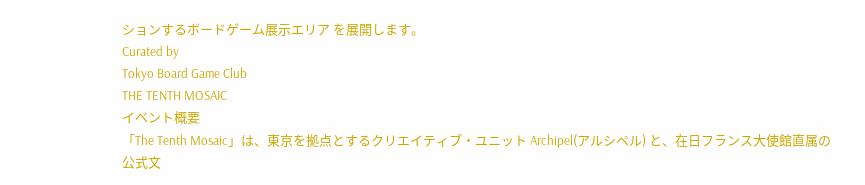ションするボードゲーム展示エリア を展開します。
Curated by
Tokyo Board Game Club
THE TENTH MOSAIC
イベント概要
「The Tenth Mosaic」は、東京を拠点とするクリエイティブ・ユニット Archipel(アルシペル) と、在日フランス大使館直属の公式文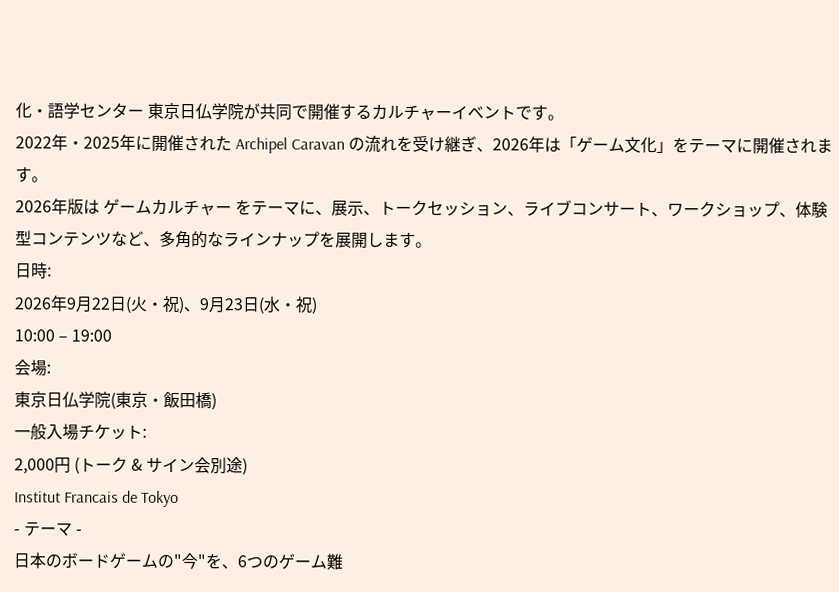化・語学センター 東京日仏学院が共同で開催するカルチャーイベントです。
2022年・2025年に開催された Archipel Caravan の流れを受け継ぎ、2026年は「ゲーム文化」をテーマに開催されます。
2026年版は ゲームカルチャー をテーマに、展示、トークセッション、ライブコンサート、ワークショップ、体験型コンテンツなど、多角的なラインナップを展開します。
日時:
2026年9月22日(火・祝)、9月23日(水・祝)
10:00 – 19:00
会場:
東京日仏学院(東京・飯田橋)
一般入場チケット:
2,000円 (トーク & サイン会別途)
Institut Francais de Tokyo
- テーマ -
日本のボードゲームの"今"を、6つのゲーム難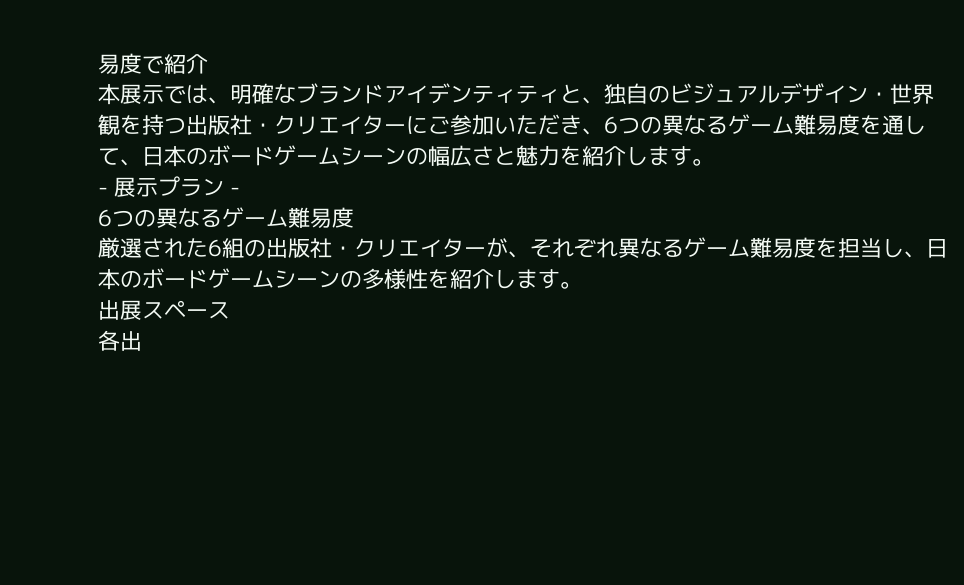易度で紹介
本展示では、明確なブランドアイデンティティと、独自のビジュアルデザイン・世界観を持つ出版社・クリエイターにご参加いただき、6つの異なるゲーム難易度を通して、日本のボードゲームシーンの幅広さと魅力を紹介します。
- 展示プラン -
6つの異なるゲーム難易度
厳選された6組の出版社・クリエイターが、それぞれ異なるゲーム難易度を担当し、日本のボードゲームシーンの多様性を紹介します。
出展スペース
各出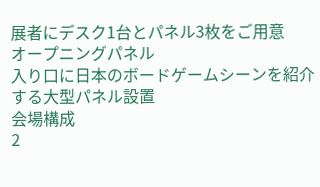展者にデスク1台とパネル3枚をご用意
オープニングパネル
入り口に日本のボードゲームシーンを紹介する大型パネル設置
会場構成
2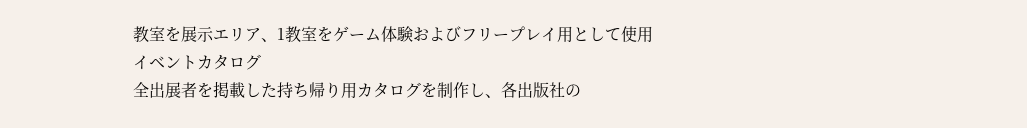教室を展示エリア、1教室をゲーム体験およびフリープレイ用として使用
イベントカタログ
全出展者を掲載した持ち帰り用カタログを制作し、各出版社の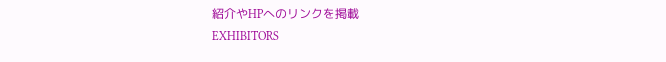紹介やHPへのリンクを掲載
EXHIBITORS